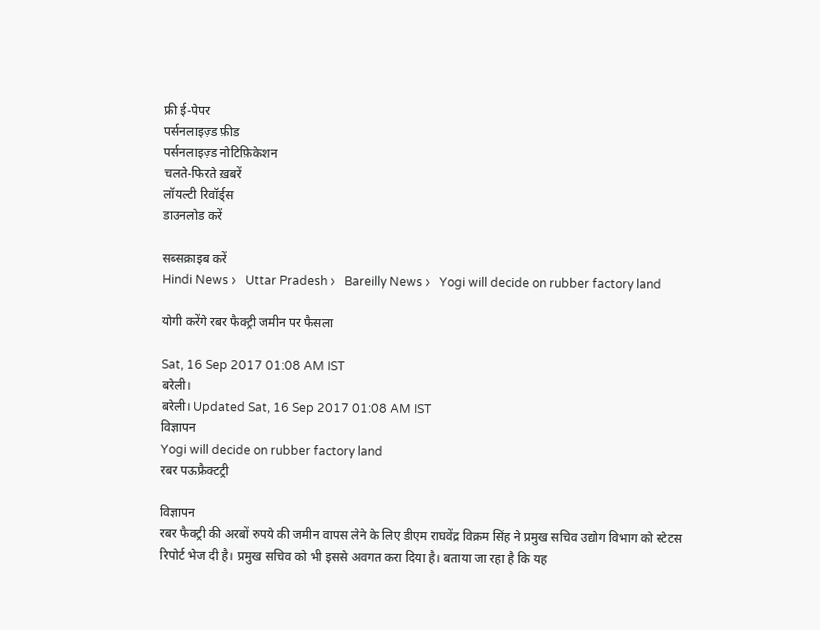फ्री ई-पेपर
पर्सनलाइज़्ड फ़ीड
पर्सनलाइज़्ड नोटिफ़िकेशन
चलते-फिरते ख़बरें
लॉयल्टी रिवॉर्ड्स
डाउनलोड करें

सब्सक्राइब करें
Hindi News ›   Uttar Pradesh ›   Bareilly News ›   Yogi will decide on rubber factory land

योगी करेंगे रबर फैक्ट्री जमीन पर फैसला

Sat, 16 Sep 2017 01:08 AM IST
बरेली।
बरेली। Updated Sat, 16 Sep 2017 01:08 AM IST
विज्ञापन
Yogi will decide on rubber factory land
रबर पऊफ्रैक्‍टट्री

विज्ञापन
रबर फैक्ट्री की अरबों रुपये की जमीन वापस लेने के लिए डीएम राघवेंद्र विक्रम सिंह ने प्रमुख सचिव उद्योग विभाग को स्टेटस रिपोर्ट भेज दी है। प्रमुख सचिव को भी इससे अवगत करा दिया है। बताया जा रहा है कि यह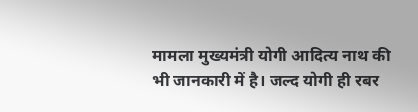मामला मुख्यमंत्री योगी आदित्य नाथ की भी जानकारी में है। जल्द योगी ही रबर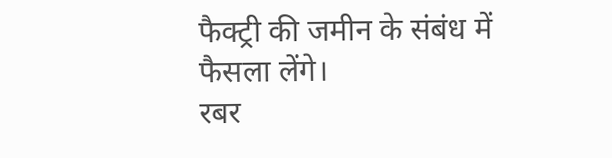फैक्ट्री की जमीन के संबंध में फैसला लेंगे।
रबर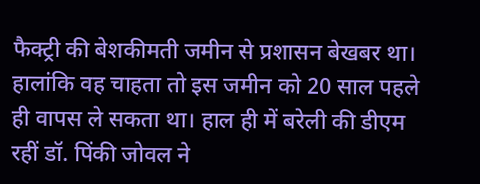फैक्ट्री की बेशकीमती जमीन से प्रशासन बेखबर था। हालांकि वह चाहता तो इस जमीन को 20 साल पहले ही वापस ले सकता था। हाल ही में बरेली की डीएम रहीं डॉ. पिंकी जोवल ने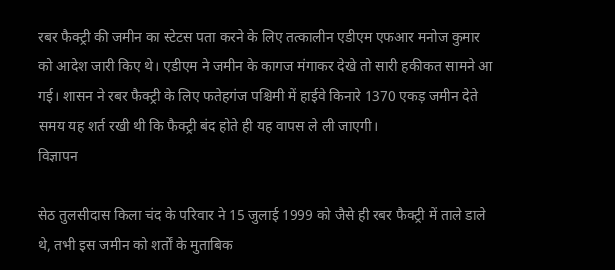रबर फैक्ट्री की जमीन का स्टेटस पता करने के लिए तत्कालीन एडीएम एफआर मनोज कुमार को आदेश जारी किए थे। एडीएम ने जमीन के कागज मंगाकर देखे तो सारी हकीकत सामने आ गई। शासन ने रबर फैक्ट्री के लिए फतेहगंज पश्चिमी में हाईवे किनारे 1370 एकड़ जमीन देते समय यह शर्त रखी थी कि फैक्ट्री बंद होते ही यह वापस ले ली जाएगी।
विज्ञापन

सेठ तुलसीदास किला चंद के परिवार ने 15 जुलाई 1999 को जैसे ही रबर फैक्ट्री में ताले डाले थे, तभी इस जमीन को शर्तों के मुताबिक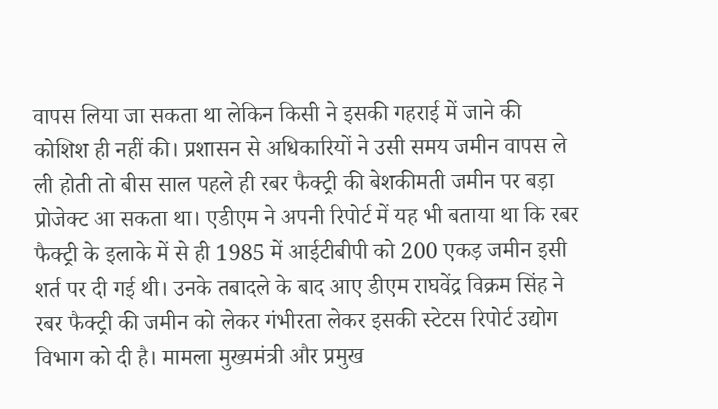वापस लिया जा सकता था लेकिन किसी ने इसकी गहराई में जाने की कोशिश ही नहीं की। प्रशासन से अधिकारियों ने उसी समय जमीन वापस ले ली होती तो बीस साल पहले ही रबर फैक्ट्री की बेशकीमती जमीन पर बड़ा प्रोजेक्ट आ सकता था। एडीएम ने अपनी रिपोर्ट में यह भी बताया था कि रबर फैक्ट्री के इलाके में से ही 1985 में आईटीबीपी को 200 एकड़ जमीन इसी शर्त पर दी गई थी। उनके तबादले के बाद आए डीएम राघवेंद्र विक्रम सिंह ने रबर फैक्ट्री की जमीन को लेकर गंभीरता लेकर इसकी स्टेटस रिपोर्ट उद्योग विभाग को दी है। मामला मुख्यमंत्री और प्रमुख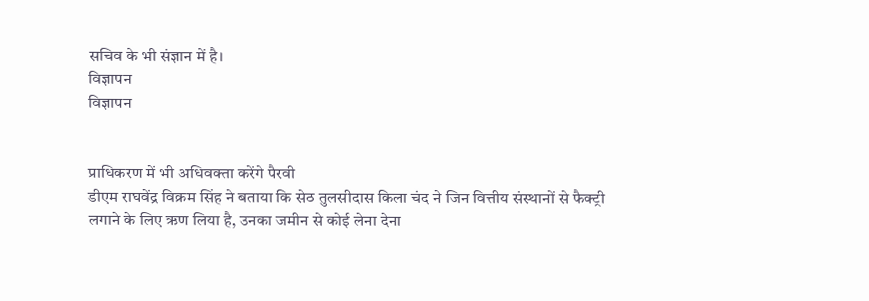सचिव के भी संज्ञान में है।
विज्ञापन
विज्ञापन


प्राधिकरण में भी अधिवक्ता करेंगे पैरवी
डीएम राघवेंद्र विक्रम सिंह ने बताया कि सेठ तुलसीदास किला चंद ने जिन वित्तीय संस्थानों से फैक्ट्री लगाने के लिए ऋण लिया है, उनका जमीन से कोई लेना देना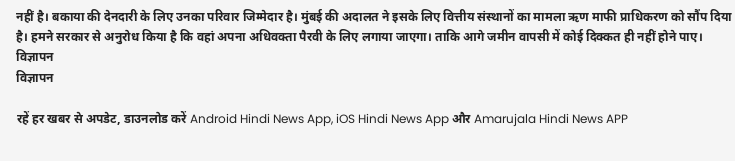नहीं है। बकाया की देनदारी के लिए उनका परिवार जिम्मेदार है। मुंबई की अदालत ने इसके लिए वित्तीय संस्थानों का मामला ऋण माफी प्राधिकरण को सौंप दिया है। हमने सरकार से अनुरोध किया है कि वहां अपना अधिवक्ता पैरवी के लिए लगाया जाएगा। ताकि आगे जमीन वापसी में कोई दिक्कत ही नहीं होने पाए।
विज्ञापन
विज्ञापन

रहें हर खबर से अपडेट, डाउनलोड करें Android Hindi News App, iOS Hindi News App और Amarujala Hindi News APP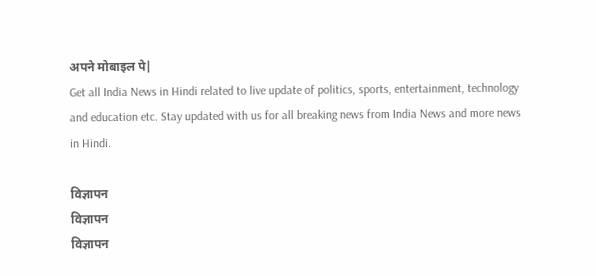अपने मोबाइल पे|
Get all India News in Hindi related to live update of politics, sports, entertainment, technology and education etc. Stay updated with us for all breaking news from India News and more news in Hindi.

विज्ञापन
विज्ञापन
विज्ञापन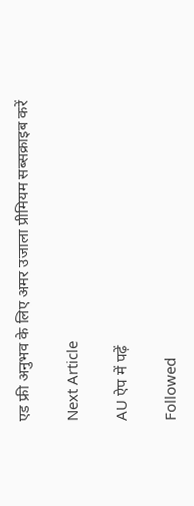एड फ्री अनुभव के लिए अमर उजाला प्रीमियम सब्सक्राइब करें

Next Article

AU ऐप में पढ़ें

Followed